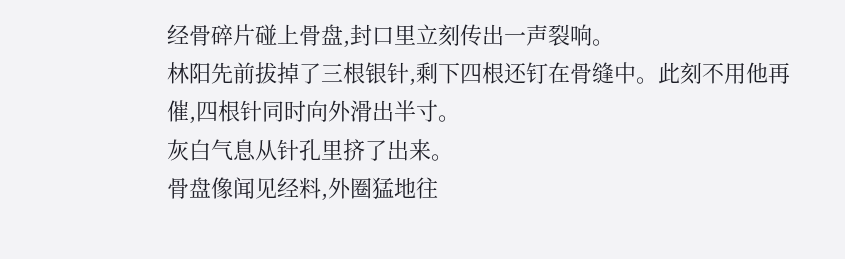经骨碎片碰上骨盘,封口里立刻传出一声裂响。
林阳先前拔掉了三根银针,剩下四根还钉在骨缝中。此刻不用他再催,四根针同时向外滑出半寸。
灰白气息从针孔里挤了出来。
骨盘像闻见经料,外圈猛地往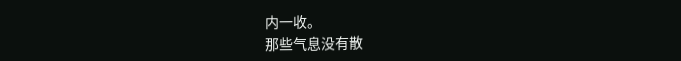内一收。
那些气息没有散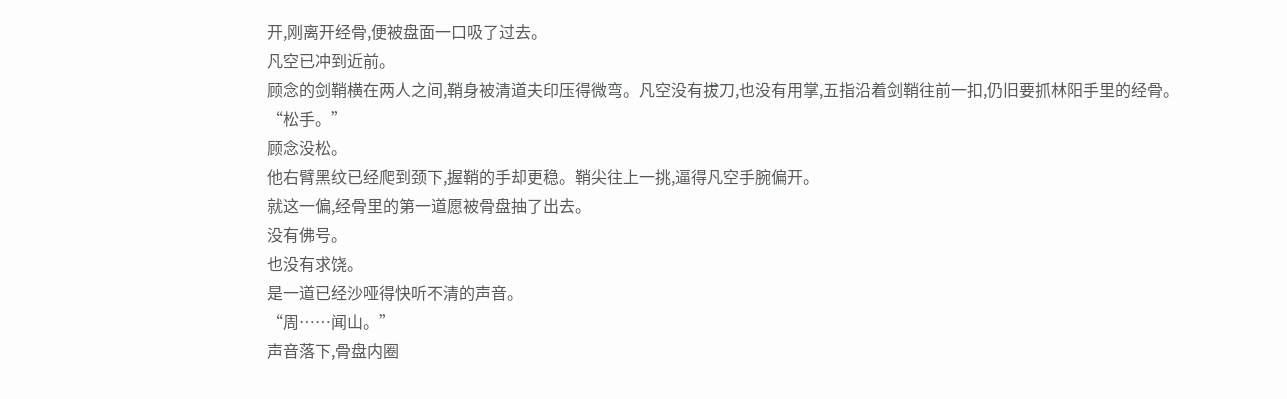开,刚离开经骨,便被盘面一口吸了过去。
凡空已冲到近前。
顾念的剑鞘横在两人之间,鞘身被清道夫印压得微弯。凡空没有拔刀,也没有用掌,五指沿着剑鞘往前一扣,仍旧要抓林阳手里的经骨。
“松手。”
顾念没松。
他右臂黑纹已经爬到颈下,握鞘的手却更稳。鞘尖往上一挑,逼得凡空手腕偏开。
就这一偏,经骨里的第一道愿被骨盘抽了出去。
没有佛号。
也没有求饶。
是一道已经沙哑得快听不清的声音。
“周……闻山。”
声音落下,骨盘内圈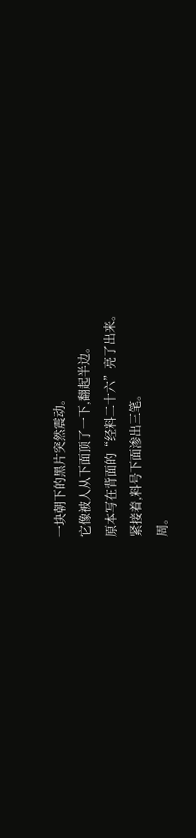一块朝下的黑片突然震动。
它像被人从下面顶了一下,翻起半边。
原本写在背面的“经料二十六”亮了出来。
紧接着,料号下面渗出三笔。
周。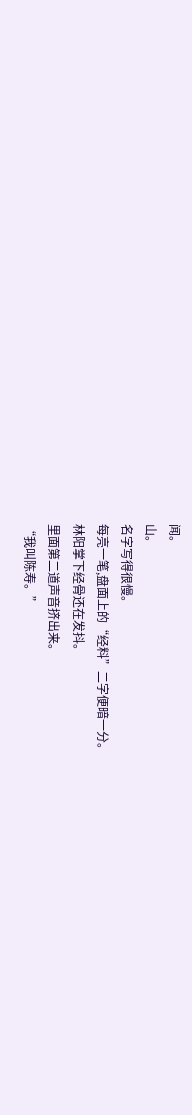闻。
山。
名字写得很慢。
每亮一笔,盘面上的“经料”二字便暗一分。
林阳掌下经骨还在发抖。
里面第二道声音挤出来。
“我叫陈寿。”